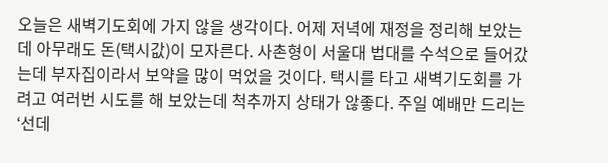오늘은 새벽기도회에 가지 않을 생각이다. 어제 저녁에 재정을 정리해 보았는데 아무래도 돈(택시값)이 모자른다. 사촌형이 서울대 법대를 수석으로 들어갔는데 부자집이라서 보약을 많이 먹었을 것이다. 택시를 타고 새벽기도회를 가려고 여러번 시도를 해 보았는데 척추까지 상태가 않좋다. 주일 예배만 드리는 ‘선데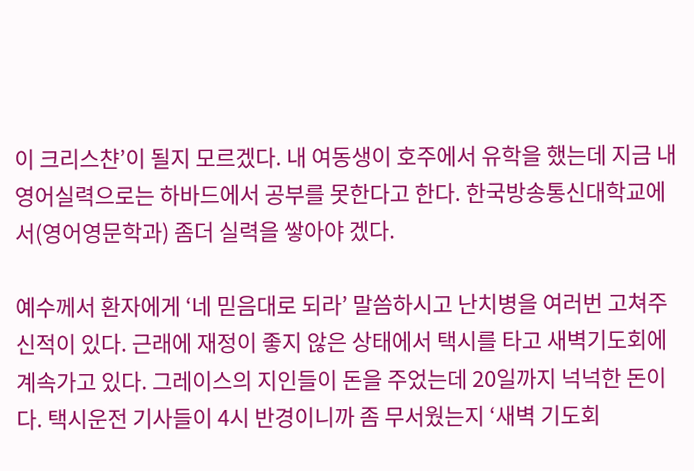이 크리스챤’이 될지 모르겠다. 내 여동생이 호주에서 유학을 했는데 지금 내 영어실력으로는 하바드에서 공부를 못한다고 한다. 한국방송통신대학교에서(영어영문학과) 좀더 실력을 쌓아야 겠다.

예수께서 환자에게 ‘네 믿음대로 되라’ 말씀하시고 난치병을 여러번 고쳐주신적이 있다. 근래에 재정이 좋지 않은 상태에서 택시를 타고 새벽기도회에 계속가고 있다. 그레이스의 지인들이 돈을 주었는데 20일까지 넉넉한 돈이다. 택시운전 기사들이 4시 반경이니까 좀 무서웠는지 ‘새벽 기도회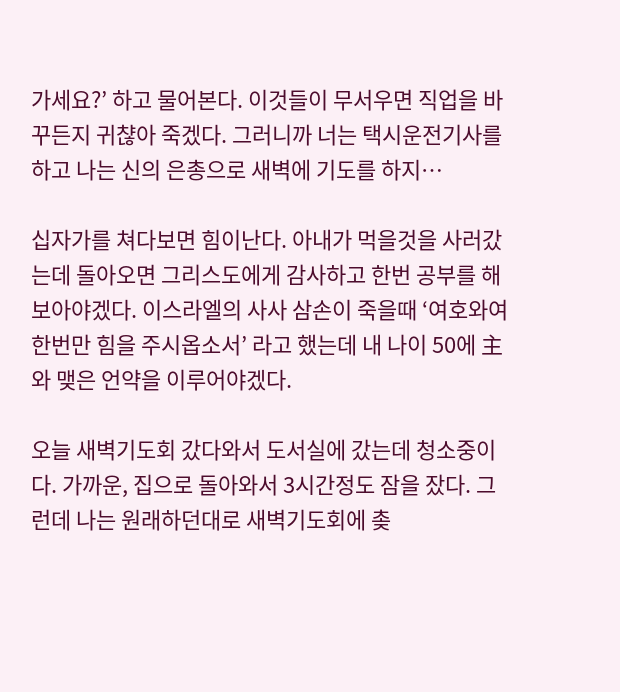가세요?’ 하고 물어본다. 이것들이 무서우면 직업을 바꾸든지 귀챦아 죽겠다. 그러니까 너는 택시운전기사를 하고 나는 신의 은총으로 새벽에 기도를 하지…

십자가를 쳐다보면 힘이난다. 아내가 먹을것을 사러갔는데 돌아오면 그리스도에게 감사하고 한번 공부를 해 보아야겠다. 이스라엘의 사사 삼손이 죽을때 ‘여호와여 한번만 힘을 주시옵소서’ 라고 했는데 내 나이 50에 主와 맺은 언약을 이루어야겠다.

오늘 새벽기도회 갔다와서 도서실에 갔는데 청소중이다. 가까운, 집으로 돌아와서 3시간정도 잠을 잤다. 그런데 나는 원래하던대로 새벽기도회에 촞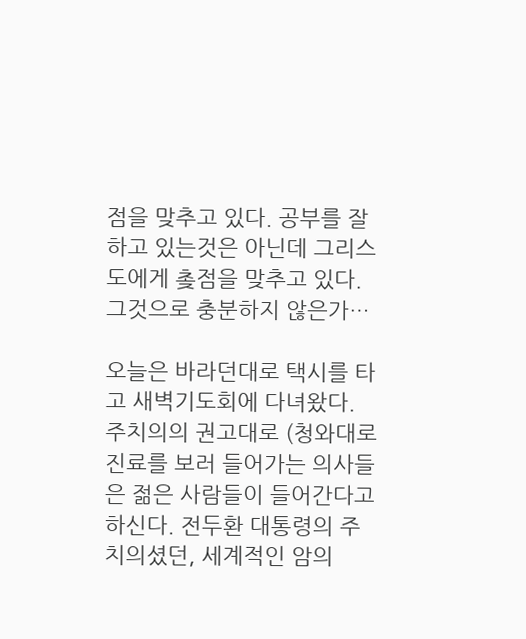점을 맞추고 있다. 공부를 잘 하고 있는것은 아닌데 그리스도에게 촞점을 맞추고 있다. 그것으로 충분하지 않은가…

오늘은 바라던대로 택시를 타고 새벽기도회에 다녀왔다. 주치의의 권고대로 (청와대로 진료를 보러 들어가는 의사들은 젊은 사람들이 들어간다고 하신다. 전두환 대통령의 주치의셨던, 세계적인 암의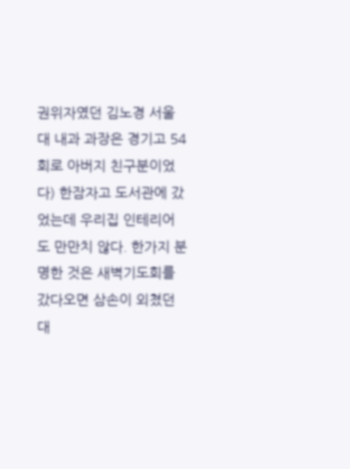권위자였던 김노경 서울대 내과 과장은 경기고 54회로 아버지 친구분이었다) 한잠자고 도서관에 갔었는데 우리집 인테리어도 만만치 않다. 한가지 분명한 것은 새벽기도회를 갔다오면 삼손이 외쳤던 대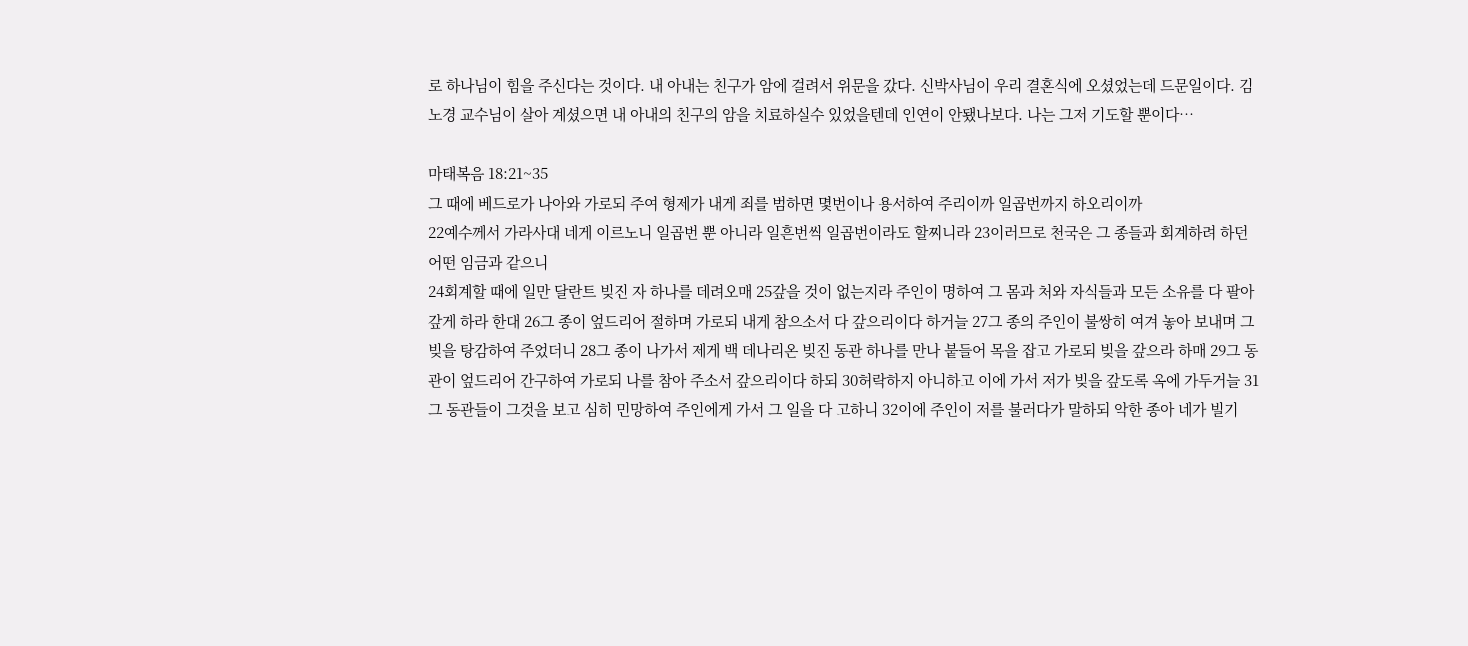로 하나님이 힘을 주신다는 것이다. 내 아내는 친구가 암에 걸려서 위문을 갔다. 신박사님이 우리 결혼식에 오셨었는데 드문일이다. 김노경 교수님이 살아 계셨으면 내 아내의 친구의 암을 치료하실수 있었을텐데 인연이 안됐나보다. 나는 그저 기도할 뿐이다…

마태복음 18:21~35
그 때에 베드로가 나아와 가로되 주여 형제가 내게 죄를 범하면 몇번이나 용서하여 주리이까 일곱번까지 하오리이까
22예수께서 가라사대 네게 이르노니 일곱번 뿐 아니라 일흔번씩 일곱번이라도 할찌니라 23이러므로 천국은 그 종들과 회계하려 하던 어떤 임금과 같으니
24회계할 때에 일만 달란트 빚진 자 하나를 데려오매 25갚을 것이 없는지라 주인이 명하여 그 몸과 처와 자식들과 모든 소유를 다 팔아 갚게 하라 한대 26그 종이 엎드리어 절하며 가로되 내게 참으소서 다 갚으리이다 하거늘 27그 종의 주인이 불쌍히 여겨 놓아 보내며 그 빚을 탕감하여 주었더니 28그 종이 나가서 제게 백 데나리온 빚진 동관 하나를 만나 붙들어 목을 잡고 가로되 빚을 갚으라 하매 29그 동관이 엎드리어 간구하여 가로되 나를 참아 주소서 갚으리이다 하되 30허락하지 아니하고 이에 가서 저가 빚을 갚도록 옥에 가두거늘 31그 동관들이 그것을 보고 심히 민망하여 주인에게 가서 그 일을 다 고하니 32이에 주인이 저를 불러다가 말하되 악한 종아 네가 빌기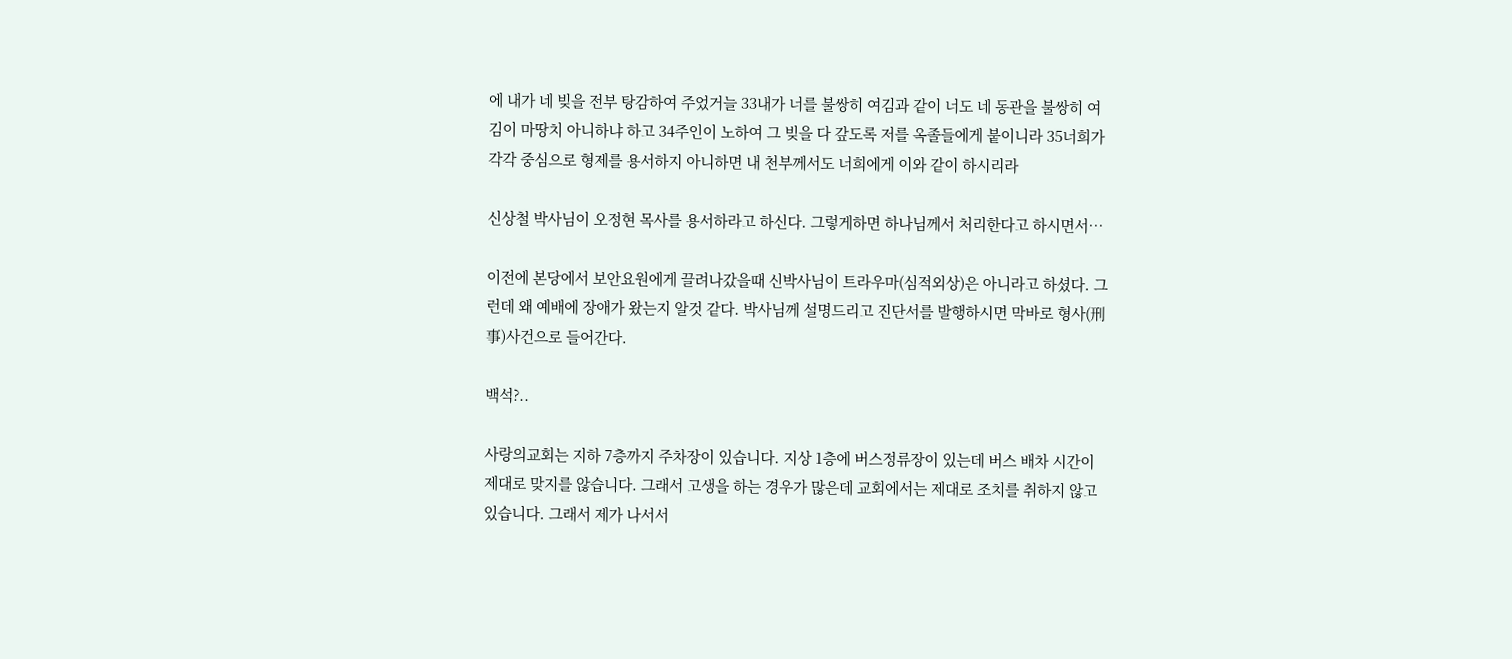에 내가 네 빚을 전부 탕감하여 주었거늘 33내가 너를 불쌍히 여김과 같이 너도 네 동관을 불쌍히 여김이 마땅치 아니하냐 하고 34주인이 노하여 그 빚을 다 갚도록 저를 옥졸들에게 붙이니라 35너희가 각각 중심으로 형제를 용서하지 아니하면 내 천부께서도 너희에게 이와 같이 하시리라

신상철 박사님이 오정현 목사를 용서하라고 하신다. 그렇게하면 하나님께서 처리한다고 하시면서…

이전에 본당에서 보안요원에게 끌려나갔을때 신박사님이 트라우마(심적외상)은 아니라고 하셨다. 그런데 왜 예배에 장애가 왔는지 알것 같다. 박사님께 설명드리고 진단서를 발행하시면 막바로 형사(刑事)사건으로 들어간다.

백석?..

사랑의교회는 지하 7층까지 주차장이 있습니다. 지상 1층에 버스정류장이 있는데 버스 배차 시간이 제대로 맞지를 않습니다. 그래서 고생을 하는 경우가 많은데 교회에서는 제대로 조치를 취하지 않고 있습니다. 그래서 제가 나서서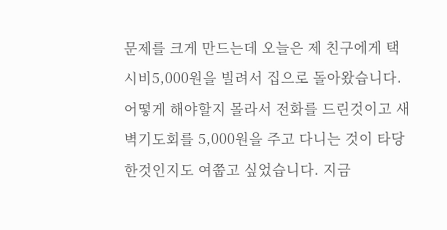문제를 크게 만드는데 오늘은 제 친구에게 택시비5,000원을 빌려서 집으로 돌아왔습니다. 어떻게 해야할지 몰라서 전화를 드린것이고 새벽기도회를 5,000원을 주고 다니는 것이 타당한것인지도 여쭙고 싶었습니다. 지금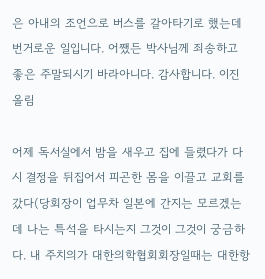은 아내의 조언으로 버스를 갈아타기로 했는데 번거로운 일입니다. 어쨌든 박사님께 죄송하고 좋은 주말되시기 바라아니다. 감사합니다. 이진 올림

어제 독서실에서 밤을 새우고 집에 들렸다가 다시 결정을 뒤집어서 피곤한 몸을 이끌고 교회를 갔다(당회장이 업무차 일본에 간지는 모르겠는데 나는 특석을 타시는지 그것이 그것이 궁금하다. 내 주치의가 대한의학협회회장일때는 대한항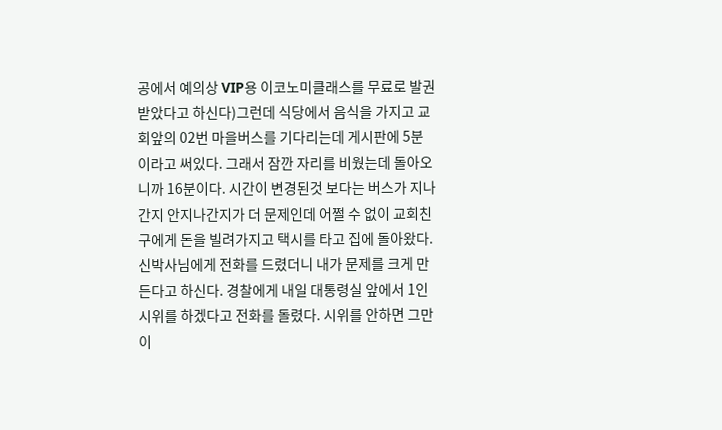공에서 예의상 VIP용 이코노미클래스를 무료로 발권받았다고 하신다)그런데 식당에서 음식을 가지고 교회앞의 02번 마을버스를 기다리는데 게시판에 5분이라고 써있다. 그래서 잠깐 자리를 비웠는데 돌아오니까 16분이다. 시간이 변경된것 보다는 버스가 지나간지 안지나간지가 더 문제인데 어쩔 수 없이 교회친구에게 돈을 빌려가지고 택시를 타고 집에 돌아왔다. 신박사님에게 전화를 드렸더니 내가 문제를 크게 만든다고 하신다. 경찰에게 내일 대통령실 앞에서 1인 시위를 하겠다고 전화를 돌렸다. 시위를 안하면 그만이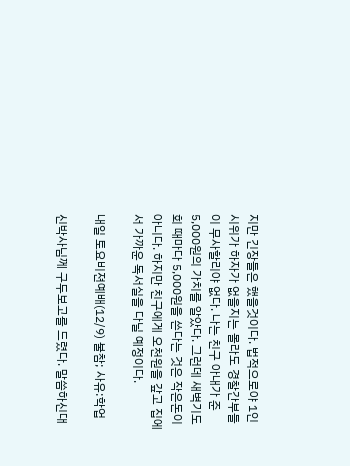지만 긴장들은 했을것이다. 법적으로야 1인 시위가 하자가 없을지는 몰라도 경찰간부들이 무사할리야 없다. 나는 친구 아내가 준 5,000원의 가치를 알았다. 그런데 새벽기도회 때마다 5,000원을 쓴다는 것은 작은돈이 아니다. 하지만 친구에게 오천원을 갚고 집에서 가까운 독서실을 다닐 예정이다.

내일 토요비젼예배(12/9) 불참; 사유:학업

신박사님께 구두보고를 드렸다. 말씀하신대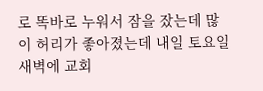로 똑바로 누워서 잠을 잤는데 많이 허리가 좋아졌는데 내일 토요일 새벽에 교회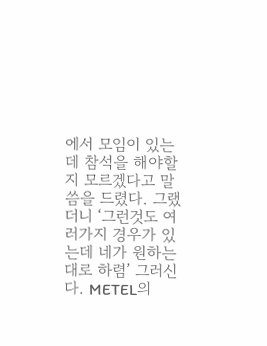에서 모임이 있는데 참석을 해야할지 모르겠다고 말씀을 드렸다. 그랬더니 ‘그런것도 여러가지 경우가 있는데 네가 원하는 대로 하렴’ 그러신다. METEL의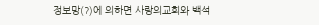정보망(?)에 의하면 사랑의교회와 백석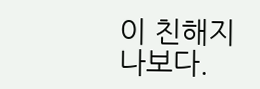이 친해지나보다.